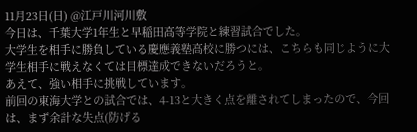11月23日(日) @江戸川河川敷
今日は、千葉大学1年生と早稲田高等学院と練習試合でした。
大学生を相手に勝負している慶應義塾高校に勝つには、こちらも同じように大学生相手に戦えなくては目標達成できないだろうと。
あえて、強い相手に挑戦しています。
前回の東海大学との試合では、4-13と大きく点を離されてしまったので、今回は、まず余計な失点(防げる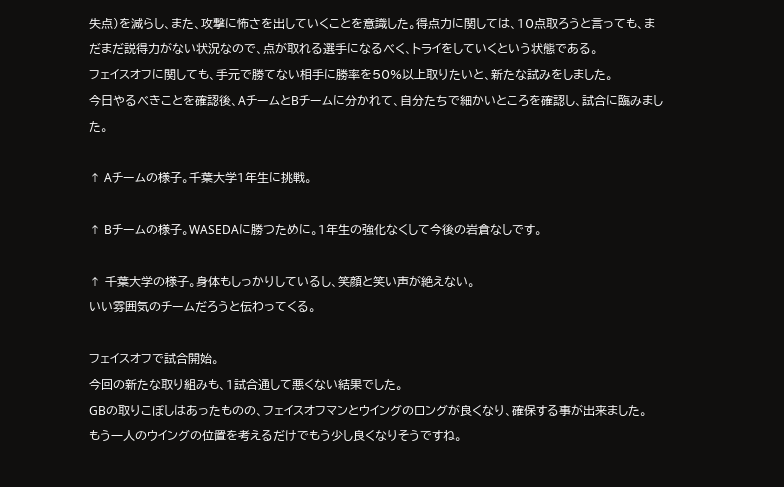失点)を減らし、また、攻撃に怖さを出していくことを意識した。得点力に関しては、10点取ろうと言っても、まだまだ説得力がない状況なので、点が取れる選手になるべく、トライをしていくという状態である。
フェイスオフに関しても、手元で勝てない相手に勝率を50%以上取りたいと、新たな試みをしました。
今日やるべきことを確認後、AチームとBチームに分かれて、自分たちで細かいところを確認し、試合に臨みました。

↑ Aチームの様子。千葉大学1年生に挑戦。

↑ Bチームの様子。WASEDAに勝つために。1年生の強化なくして今後の岩倉なしです。

↑ 千葉大学の様子。身体もしっかりしているし、笑顔と笑い声が絶えない。
いい雰囲気のチームだろうと伝わってくる。

フェイスオフで試合開始。
今回の新たな取り組みも、1試合通して悪くない結果でした。
GBの取りこぼしはあったものの、フェイスオフマンとウイングのロングが良くなり、確保する事が出来ました。
もう一人のウイングの位置を考えるだけでもう少し良くなりそうですね。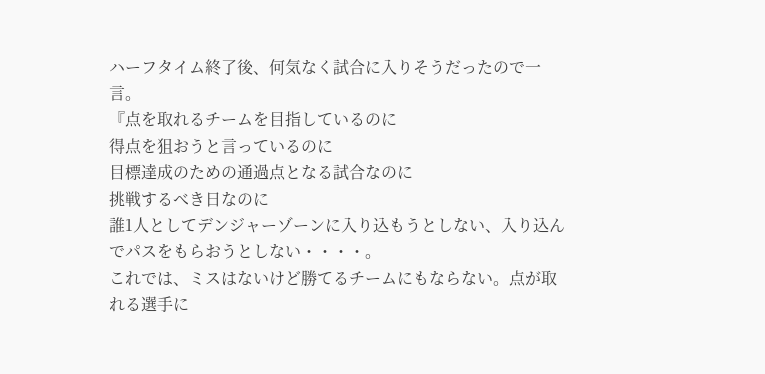ハーフタイム終了後、何気なく試合に入りそうだったので一言。
『点を取れるチームを目指しているのに
得点を狙おうと言っているのに
目標達成のための通過点となる試合なのに
挑戦するべき日なのに
誰1人としてデンジャーゾーンに入り込もうとしない、入り込んでパスをもらおうとしない・・・・。
これでは、ミスはないけど勝てるチームにもならない。点が取れる選手に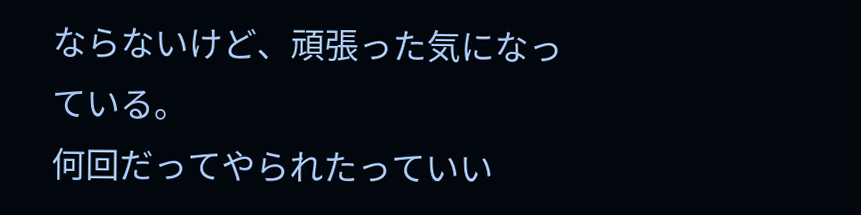ならないけど、頑張った気になっている。
何回だってやられたっていい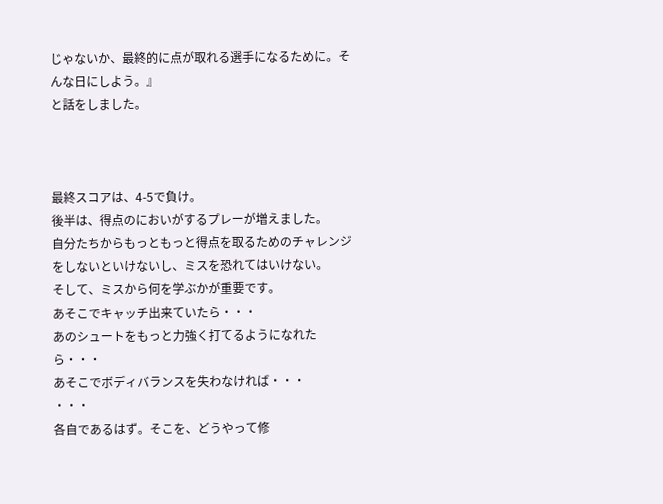じゃないか、最終的に点が取れる選手になるために。そんな日にしよう。』
と話をしました。



最終スコアは、4-5で負け。
後半は、得点のにおいがするプレーが増えました。
自分たちからもっともっと得点を取るためのチャレンジをしないといけないし、ミスを恐れてはいけない。
そして、ミスから何を学ぶかが重要です。
あそこでキャッチ出来ていたら・・・
あのシュートをもっと力強く打てるようになれたら・・・
あそこでボディバランスを失わなければ・・・
・・・
各自であるはず。そこを、どうやって修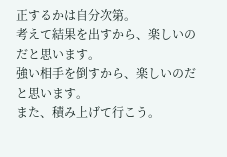正するかは自分次第。
考えて結果を出すから、楽しいのだと思います。
強い相手を倒すから、楽しいのだと思います。
また、積み上げて行こう。